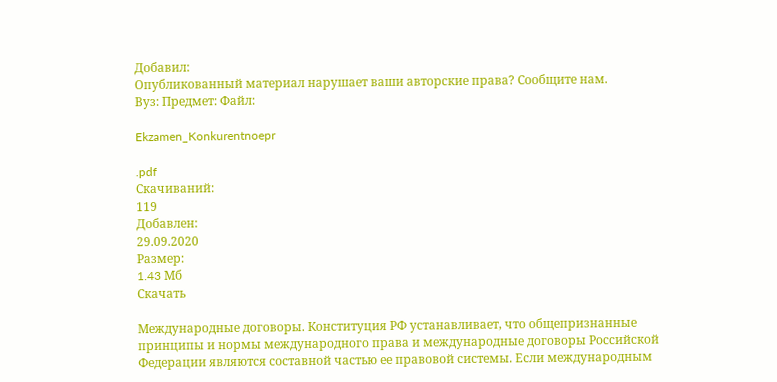Добавил:
Опубликованный материал нарушает ваши авторские права? Сообщите нам.
Вуз: Предмет: Файл:

Ekzamen_Konkurentnoepr

.pdf
Скачиваний:
119
Добавлен:
29.09.2020
Размер:
1.43 Mб
Скачать

Международные договоры. Конституция РФ устанавливает, что общепризнанные принципы и нормы международного права и международные договоры Российской Федерации являются составной частью ее правовой системы. Если международным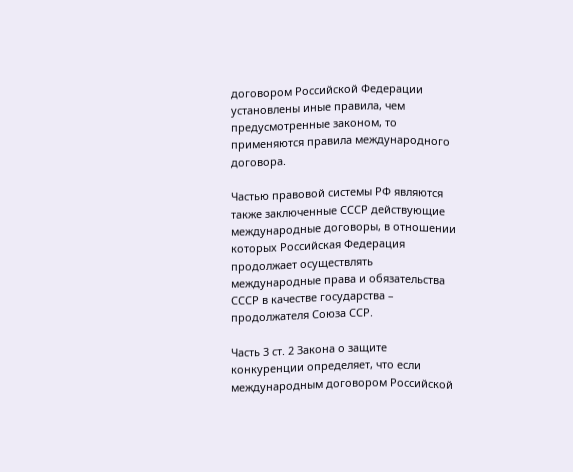договором Российской Федерации установлены иные правила, чем предусмотренные законом, то применяются правила международного договора.

Частью правовой системы РФ являются также заключенные СССР действующие международные договоры, в отношении которых Российская Федерация продолжает осуществлять международные права и обязательства СССР в качестве государства – продолжателя Союза ССР.

Часть 3 ст. 2 Закона о защите конкуренции определяет, что если международным договором Российской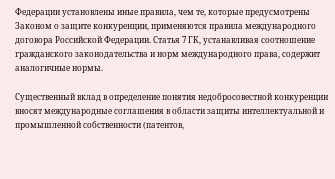Федерации установлены иные правила, чем те, которые предусмотрены Законом о защите конкуренции, применяются правила международного договора Российской Федерации. Статья 7 ГК, устанавливая соотношение гражданского законодательства и норм международного права, содержит аналогичные нормы.

Существенный вклад в определение понятия недобросовестной конкуренции вносят международные соглашения в области защиты интеллектуальной и промышленной собственности (патентов,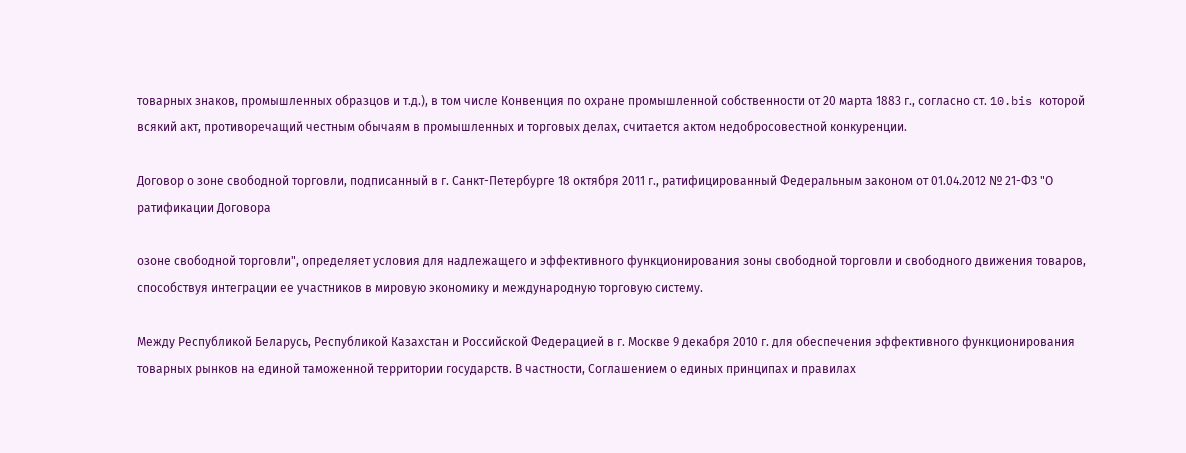товарных знаков, промышленных образцов и т.д.), в том числе Конвенция по охране промышленной собственности от 20 марта 1883 г., согласно ст. 10.bis которой всякий акт, противоречащий честным обычаям в промышленных и торговых делах, считается актом недобросовестной конкуренции.

Договор о зоне свободной торговли, подписанный в г. Санкт-Петербурге 18 октября 2011 г., ратифицированный Федеральным законом от 01.04.2012 № 21-ФЗ "О ратификации Договора

озоне свободной торговли", определяет условия для надлежащего и эффективного функционирования зоны свободной торговли и свободного движения товаров, способствуя интеграции ее участников в мировую экономику и международную торговую систему.

Между Республикой Беларусь, Республикой Казахстан и Российской Федерацией в г. Москве 9 декабря 2010 г. для обеспечения эффективного функционирования товарных рынков на единой таможенной территории государств. В частности, Соглашением о единых принципах и правилах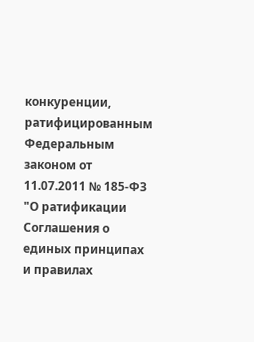конкуренции, ратифицированным Федеральным законом от 11.07.2011 № 185-ФЗ "О ратификации Соглашения о единых принципах и правилах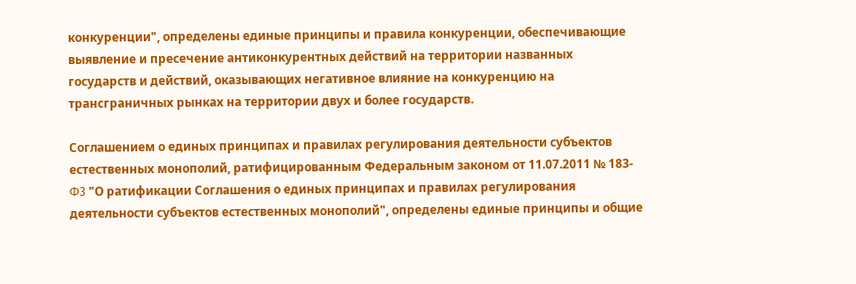конкуренции", определены единые принципы и правила конкуренции, обеспечивающие выявление и пресечение антиконкурентных действий на территории названных государств и действий, оказывающих негативное влияние на конкуренцию на трансграничных рынках на территории двух и более государств.

Соглашением о единых принципах и правилах регулирования деятельности субъектов естественных монополий, ратифицированным Федеральным законом от 11.07.2011 № 183-Φ3 "О ратификации Соглашения о единых принципах и правилах регулирования деятельности субъектов естественных монополий", определены единые принципы и общие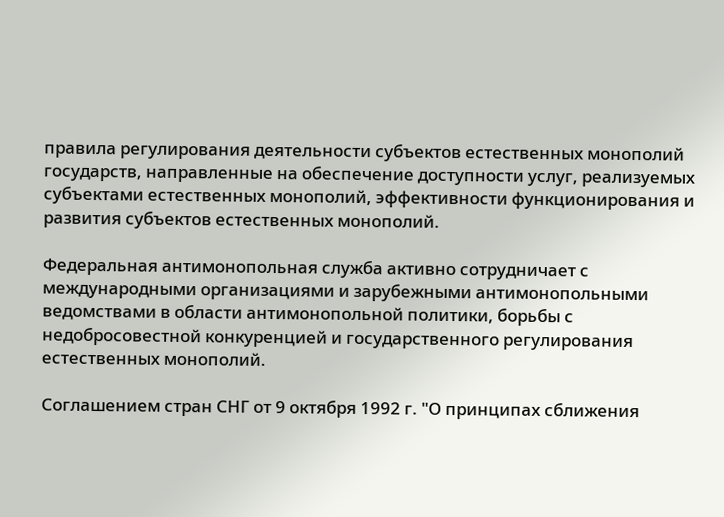правила регулирования деятельности субъектов естественных монополий государств, направленные на обеспечение доступности услуг, реализуемых субъектами естественных монополий, эффективности функционирования и развития субъектов естественных монополий.

Федеральная антимонопольная служба активно сотрудничает с международными организациями и зарубежными антимонопольными ведомствами в области антимонопольной политики, борьбы с недобросовестной конкуренцией и государственного регулирования естественных монополий.

Соглашением стран СНГ от 9 октября 1992 г. "О принципах сближения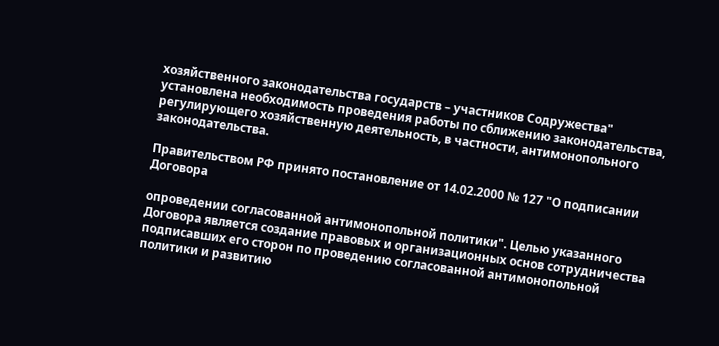хозяйственного законодательства государств – участников Содружества" установлена необходимость проведения работы по сближению законодательства, регулирующего хозяйственную деятельность, в частности, антимонопольного законодательства.

Правительством РФ принято постановление от 14.02.2000 № 127 "О подписании Договора

опроведении согласованной антимонопольной политики". Целью указанного Договора является создание правовых и организационных основ сотрудничества подписавших его сторон по проведению согласованной антимонопольной политики и развитию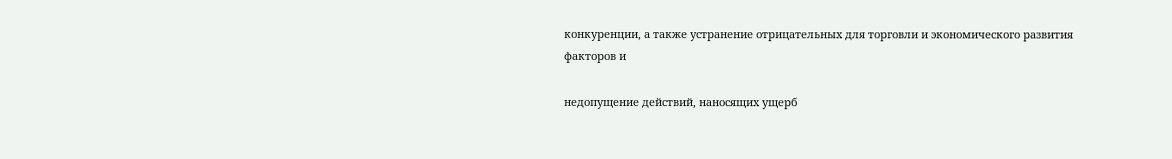конкуренции, а также устранение отрицательных для торговли и экономического развития факторов и

недопущение действий, наносящих ущерб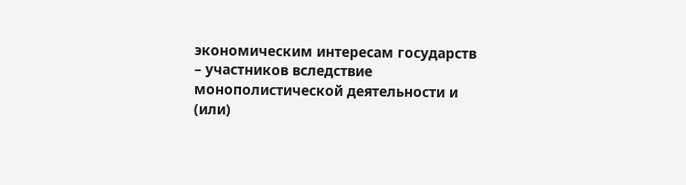экономическим интересам государств – участников вследствие монополистической деятельности и (или)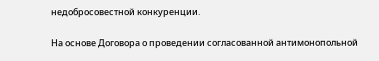недобросовестной конкуренции.

На основе Договора о проведении согласованной антимонопольной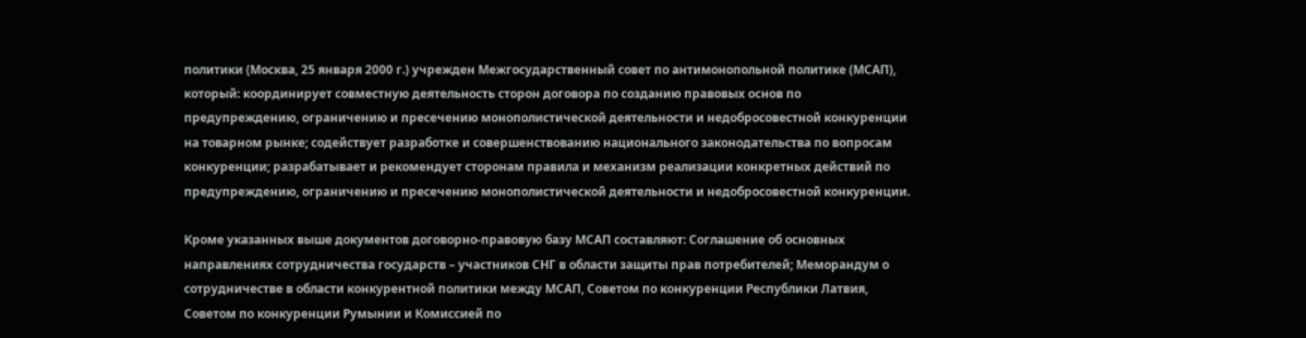политики (Москва, 25 января 2000 г.) учрежден Межгосударственный совет по антимонопольной политике (МСАП), который: координирует совместную деятельность сторон договора по созданию правовых основ по предупреждению, ограничению и пресечению монополистической деятельности и недобросовестной конкуренции на товарном рынке; содействует разработке и совершенствованию национального законодательства по вопросам конкуренции; разрабатывает и рекомендует сторонам правила и механизм реализации конкретных действий по предупреждению, ограничению и пресечению монополистической деятельности и недобросовестной конкуренции.

Кроме указанных выше документов договорно-правовую базу МСАП составляют: Соглашение об основных направлениях сотрудничества государств – участников СНГ в области защиты прав потребителей; Меморандум о сотрудничестве в области конкурентной политики между МСАП, Советом по конкуренции Республики Латвия, Советом по конкуренции Румынии и Комиссией по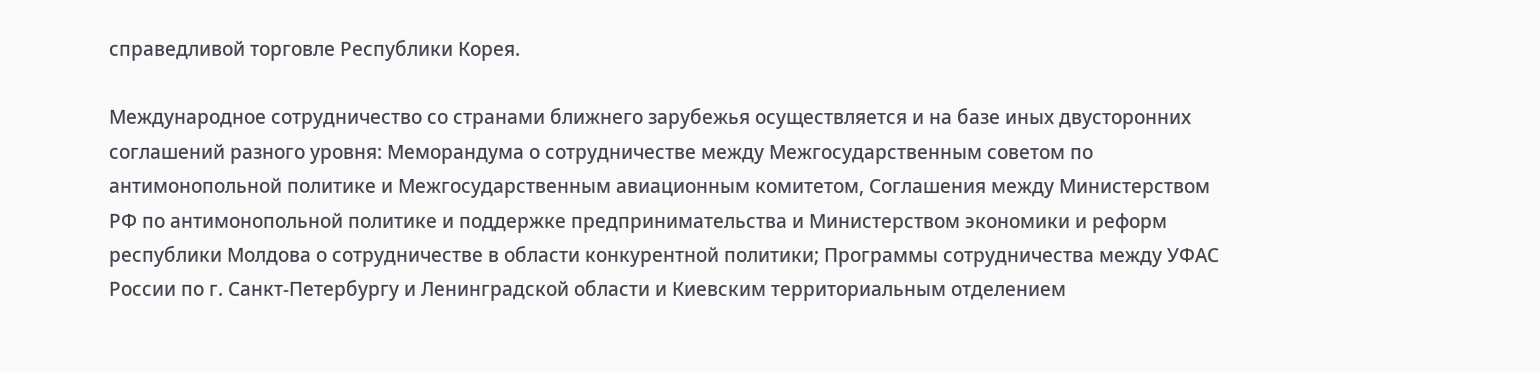справедливой торговле Республики Корея.

Международное сотрудничество со странами ближнего зарубежья осуществляется и на базе иных двусторонних соглашений разного уровня: Меморандума о сотрудничестве между Межгосударственным советом по антимонопольной политике и Межгосударственным авиационным комитетом, Соглашения между Министерством РФ по антимонопольной политике и поддержке предпринимательства и Министерством экономики и реформ республики Молдова о сотрудничестве в области конкурентной политики; Программы сотрудничества между УФАС России по г. Санкт-Петербургу и Ленинградской области и Киевским территориальным отделением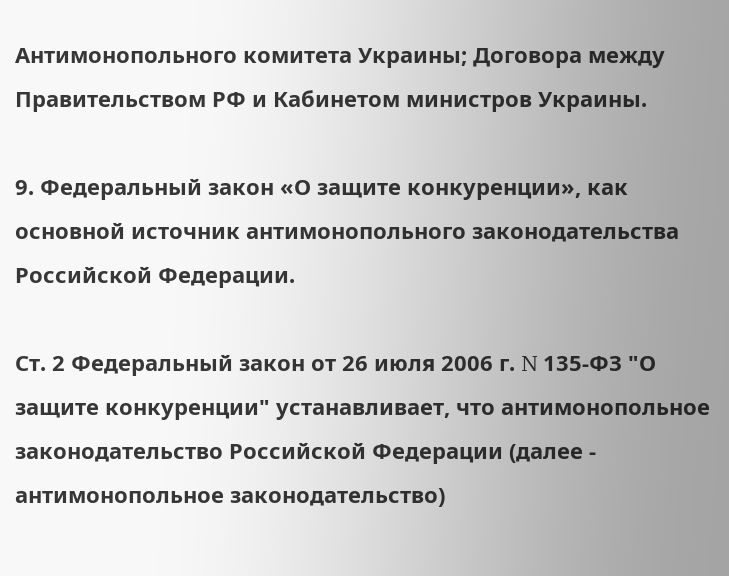Антимонопольного комитета Украины; Договора между Правительством РФ и Кабинетом министров Украины.

9. Федеральный закон «О защите конкуренции», как основной источник антимонопольного законодательства Российской Федерации.

Ст. 2 Федеральный закон от 26 июля 2006 г. N 135-ФЗ "О защите конкуренции" устанавливает, что антимонопольное законодательство Российской Федерации (далее - антимонопольное законодательство)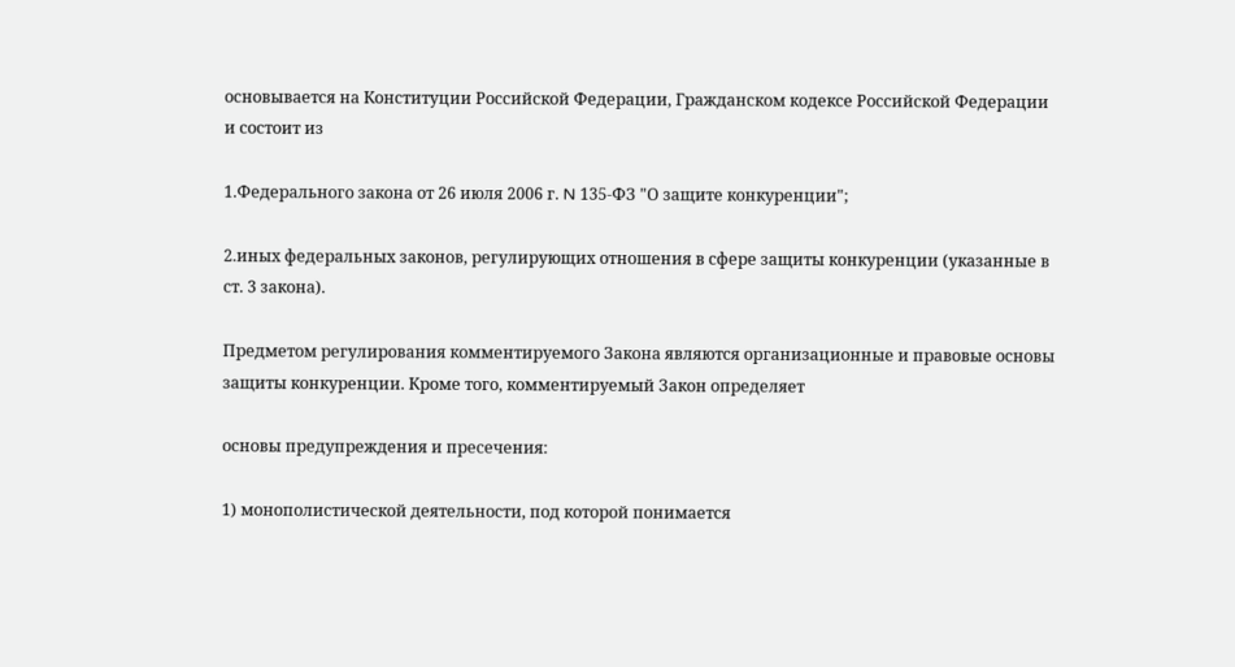основывается на Конституции Российской Федерации, Гражданском кодексе Российской Федерации и состоит из

1.Федерального закона от 26 июля 2006 г. N 135-ФЗ "О защите конкуренции";

2.иных федеральных законов, регулирующих отношения в сфере защиты конкуренции (указанные в ст. 3 закона).

Предметом регулирования комментируемого Закона являются организационные и правовые основы защиты конкуренции. Кроме того, комментируемый Закон определяет

основы предупреждения и пресечения:

1) монополистической деятельности, под которой понимается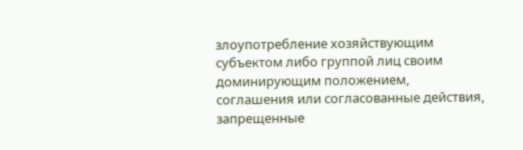злоупотребление хозяйствующим субъектом либо группой лиц своим доминирующим положением, соглашения или согласованные действия, запрещенные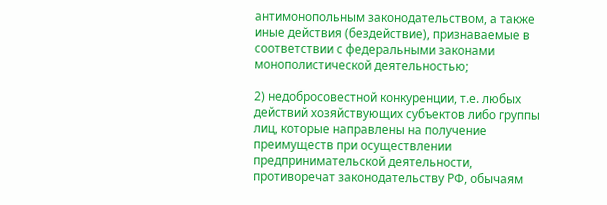антимонопольным законодательством, а также иные действия (бездействие), признаваемые в соответствии с федеральными законами монополистической деятельностью;

2) недобросовестной конкуренции, т.е. любых действий хозяйствующих субъектов либо группы лиц, которые направлены на получение преимуществ при осуществлении предпринимательской деятельности, противоречат законодательству РФ, обычаям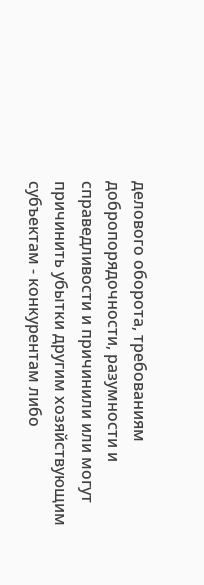делового оборота, требованиям добропорядочности, разумности и справедливости и причинили или могут причинить убытки другим хозяйствующим субъектам - конкурентам либо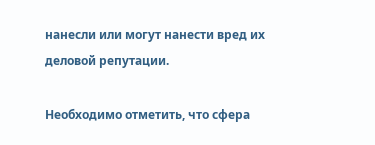нанесли или могут нанести вред их деловой репутации.

Необходимо отметить, что сфера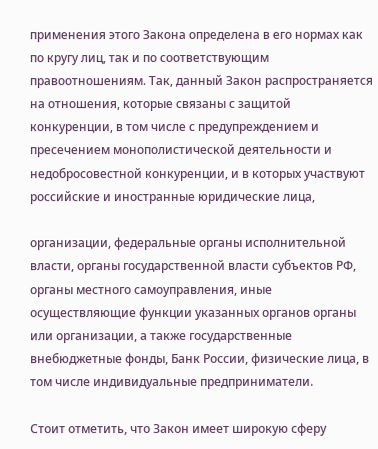применения этого Закона определена в его нормах как по кругу лиц, так и по соответствующим правоотношениям. Так, данный Закон распространяется на отношения, которые связаны с защитой конкуренции, в том числе с предупреждением и пресечением монополистической деятельности и недобросовестной конкуренции, и в которых участвуют российские и иностранные юридические лица,

организации, федеральные органы исполнительной власти, органы государственной власти субъектов РФ, органы местного самоуправления, иные осуществляющие функции указанных органов органы или организации, а также государственные внебюджетные фонды, Банк России, физические лица, в том числе индивидуальные предприниматели.

Стоит отметить, что Закон имеет широкую сферу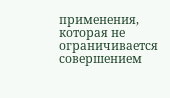применения, которая не ограничивается совершением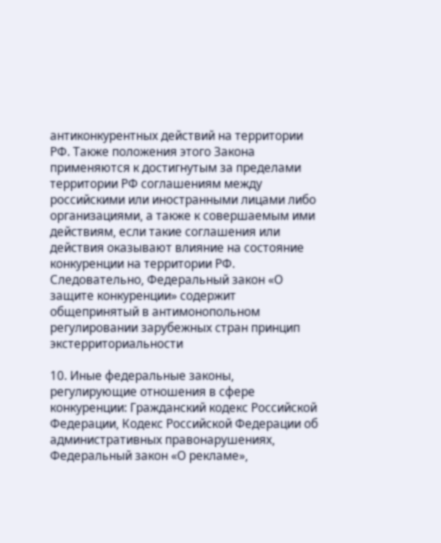антиконкурентных действий на территории РФ. Также положения этого Закона применяются к достигнутым за пределами территории РФ соглашениям между российскими или иностранными лицами либо организациями, а также к совершаемым ими действиям, если такие соглашения или действия оказывают влияние на состояние конкуренции на территории РФ. Следовательно, Федеральный закон «О защите конкуренции» содержит общепринятый в антимонопольном регулировании зарубежных стран принцип экстерриториальности

10. Иные федеральные законы, регулирующие отношения в сфере конкуренции: Гражданский кодекс Российской Федерации, Кодекс Российской Федерации об административных правонарушениях, Федеральный закон «О рекламе»,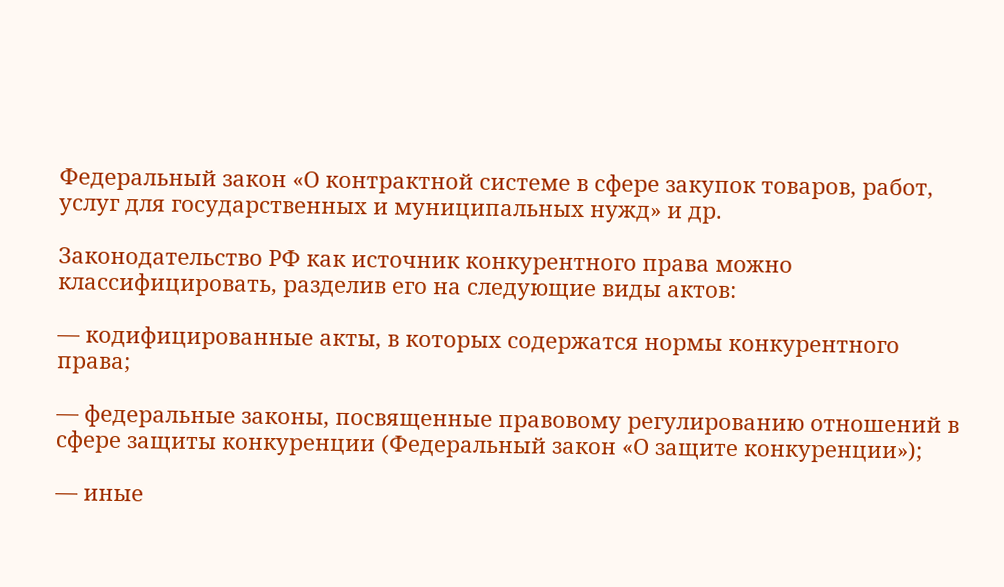Федеральный закон «О контрактной системе в сфере закупок товаров, работ, услуг для государственных и муниципальных нужд» и др.

Законодательство РФ как источник конкурентного права можно классифицировать, разделив его на следующие виды актов:

— кодифицированные акты, в которых содержатся нормы конкурентного права;

— федеральные законы, посвященные правовому регулированию отношений в сфере защиты конкуренции (Федеральный закон «О защите конкуренции»);

— иные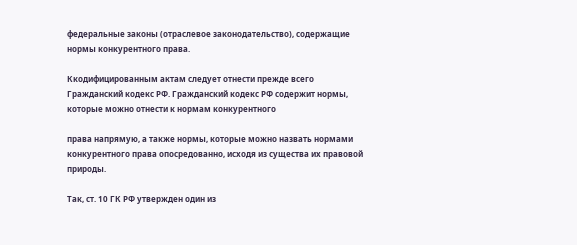федеральные законы (отраслевое законодательство), содержащие нормы конкурентного права.

Ккодифицированным актам следует отнести прежде всего Гражданский кодекс РФ. Гражданский кодекс РФ содержит нормы, которые можно отнести к нормам конкурентного

права напрямую, а также нормы, которые можно назвать нормами конкурентного права опосредованно, исходя из существа их правовой природы.

Так, ст. 10 ГК РФ утвержден один из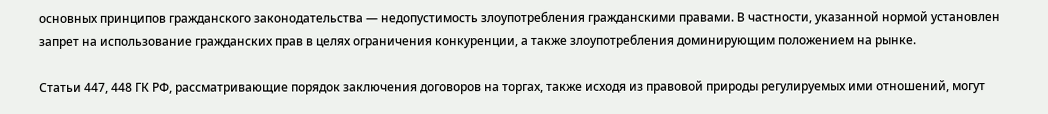основных принципов гражданского законодательства — недопустимость злоупотребления гражданскими правами. В частности, указанной нормой установлен запрет на использование гражданских прав в целях ограничения конкуренции, а также злоупотребления доминирующим положением на рынке.

Статьи 447, 448 ГК РФ, рассматривающие порядок заключения договоров на торгах, также исходя из правовой природы регулируемых ими отношений, могут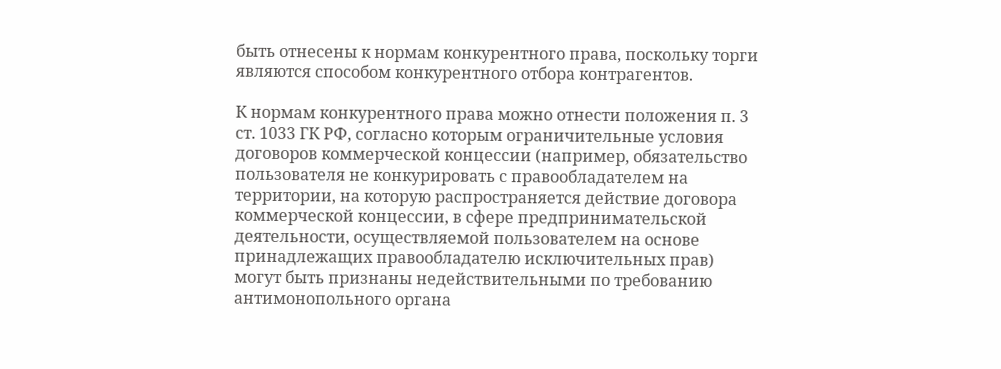быть отнесены к нормам конкурентного права, поскольку торги являются способом конкурентного отбора контрагентов.

К нормам конкурентного права можно отнести положения п. 3 ст. 1033 ГК РФ, согласно которым ограничительные условия договоров коммерческой концессии (например, обязательство пользователя не конкурировать с правообладателем на территории, на которую распространяется действие договора коммерческой концессии, в сфере предпринимательской деятельности, осуществляемой пользователем на основе принадлежащих правообладателю исключительных прав) могут быть признаны недействительными по требованию антимонопольного органа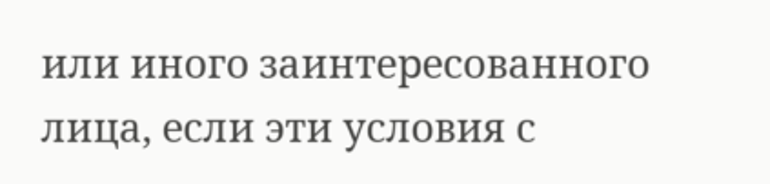или иного заинтересованного лица, если эти условия с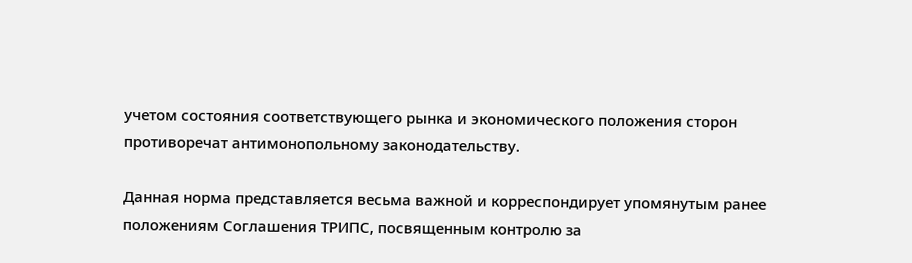учетом состояния соответствующего рынка и экономического положения сторон противоречат антимонопольному законодательству.

Данная норма представляется весьма важной и корреспондирует упомянутым ранее положениям Соглашения ТРИПС, посвященным контролю за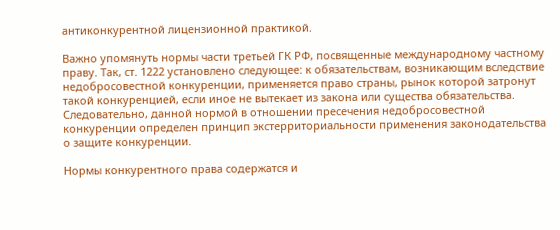антиконкурентной лицензионной практикой.

Важно упомянуть нормы части третьей ГК РФ, посвященные международному частному праву. Так, ст. 1222 установлено следующее: к обязательствам, возникающим вследствие недобросовестной конкуренции, применяется право страны, рынок которой затронут такой конкуренцией, если иное не вытекает из закона или существа обязательства. Следовательно, данной нормой в отношении пресечения недобросовестной конкуренции определен принцип экстерриториальности применения законодательства о защите конкуренции.

Нормы конкурентного права содержатся и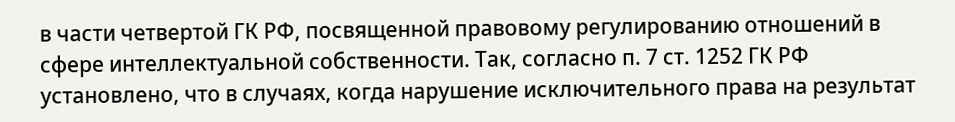в части четвертой ГК РФ, посвященной правовому регулированию отношений в сфере интеллектуальной собственности. Так, согласно п. 7 ст. 1252 ГК РФ установлено, что в случаях, когда нарушение исключительного права на результат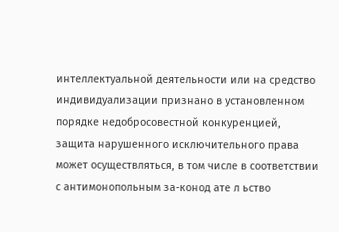интеллектуальной деятельности или на средство индивидуализации признано в установленном порядке недобросовестной конкуренцией, защита нарушенного исключительного права может осуществляться, в том числе в соответствии с антимонопольным за-конод ате л ьство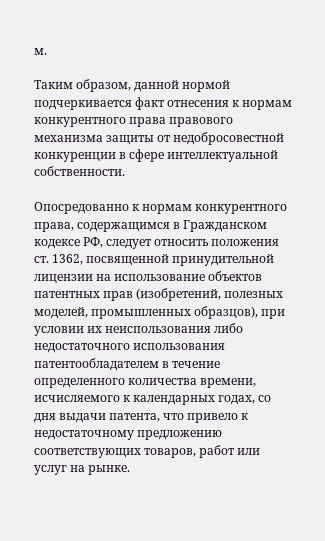м.

Таким образом, данной нормой подчеркивается факт отнесения к нормам конкурентного права правового механизма защиты от недобросовестной конкуренции в сфере интеллектуальной собственности.

Опосредованно к нормам конкурентного права, содержащимся в Гражданском кодексе РФ, следует относить положения ст. 1362, посвященной принудительной лицензии на использование объектов патентных прав (изобретений, полезных моделей, промышленных образцов), при условии их неиспользования либо недостаточного использования патентообладателем в течение определенного количества времени, исчисляемого к календарных годах, со дня выдачи патента, что привело к недостаточному предложению соответствующих товаров, работ или услуг на рынке.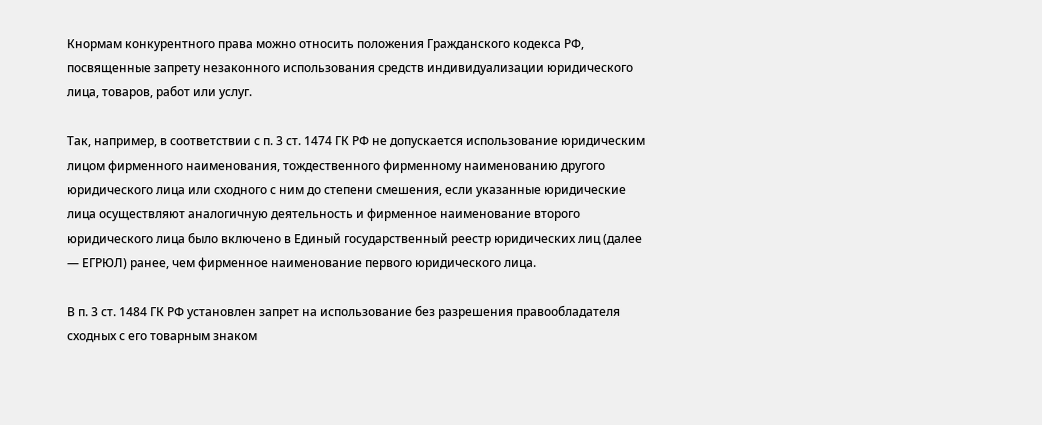Кнормам конкурентного права можно относить положения Гражданского кодекса РФ, посвященные запрету незаконного использования средств индивидуализации юридического лица, товаров, работ или услуг.

Так, например, в соответствии с п. 3 ст. 1474 ГК РФ не допускается использование юридическим лицом фирменного наименования, тождественного фирменному наименованию другого юридического лица или сходного с ним до степени смешения, если указанные юридические лица осуществляют аналогичную деятельность и фирменное наименование второго юридического лица было включено в Единый государственный реестр юридических лиц (далее — ЕГРЮЛ) ранее, чем фирменное наименование первого юридического лица.

В п. 3 ст. 1484 ГК РФ установлен запрет на использование без разрешения правообладателя сходных с его товарным знаком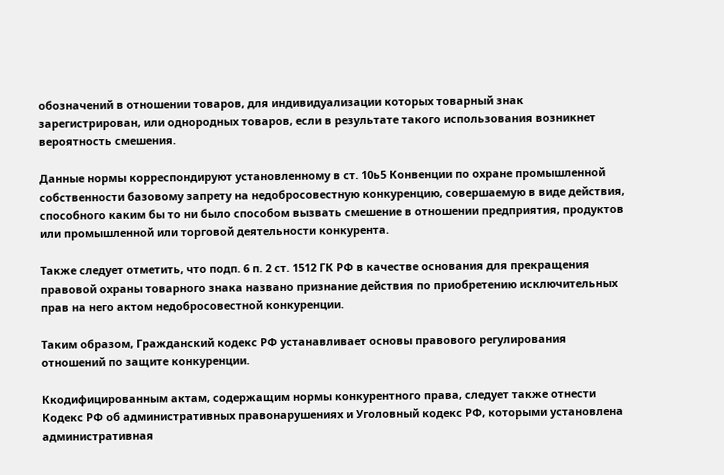обозначений в отношении товаров, для индивидуализации которых товарный знак зарегистрирован, или однородных товаров, если в результате такого использования возникнет вероятность смешения.

Данные нормы корреспондируют установленному в ст. 10ь5 Конвенции по охране промышленной собственности базовому запрету на недобросовестную конкуренцию, совершаемую в виде действия, способного каким бы то ни было способом вызвать смешение в отношении предприятия, продуктов или промышленной или торговой деятельности конкурента.

Также следует отметить, что подп. 6 п. 2 ст. 1512 ГК РФ в качестве основания для прекращения правовой охраны товарного знака названо признание действия по приобретению исключительных прав на него актом недобросовестной конкуренции.

Таким образом, Гражданский кодекс РФ устанавливает основы правового регулирования отношений по защите конкуренции.

Ккодифицированным актам, содержащим нормы конкурентного права, следует также отнести Кодекс РФ об административных правонарушениях и Уголовный кодекс РФ, которыми установлена административная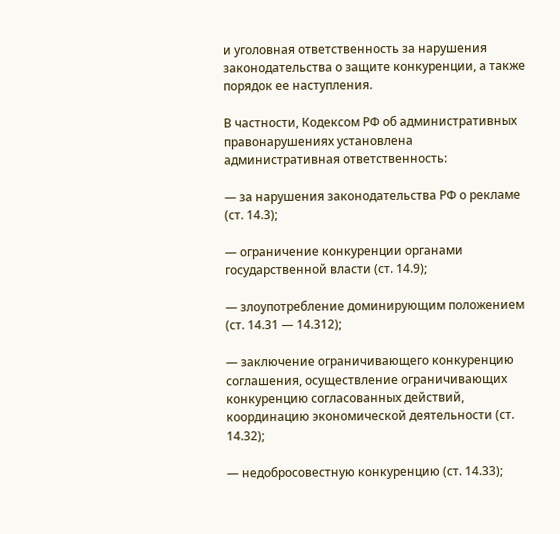и уголовная ответственность за нарушения законодательства о защите конкуренции, а также порядок ее наступления.

В частности, Кодексом РФ об административных правонарушениях установлена административная ответственность:

— за нарушения законодательства РФ о рекламе (ст. 14.3);

— ограничение конкуренции органами государственной власти (ст. 14.9);

— злоупотребление доминирующим положением (ст. 14.31 — 14.312);

— заключение ограничивающего конкуренцию соглашения, осуществление ограничивающих конкуренцию согласованных действий, координацию экономической деятельности (ст. 14.32);

— недобросовестную конкуренцию (ст. 14.33);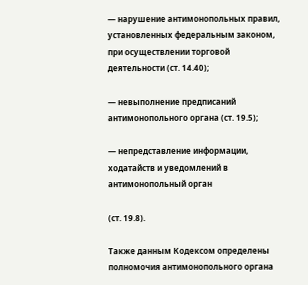— нарушение антимонопольных правил, установленных федеральным законом, при осуществлении торговой деятельности (ст. 14.40);

— невыполнение предписаний антимонопольного органа (ст. 19.5);

— непредставление информации, ходатайств и уведомлений в антимонопольный орган

(ст. 19.8).

Также данным Кодексом определены полномочия антимонопольного органа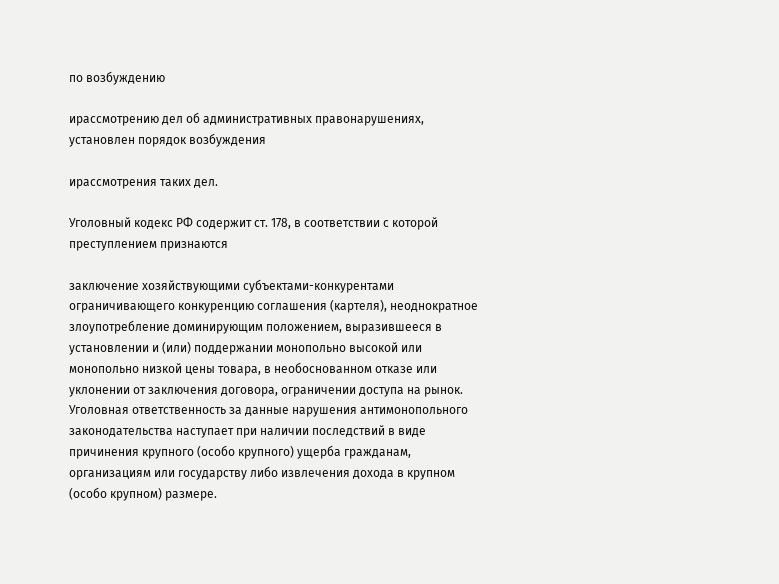по возбуждению

ирассмотрению дел об административных правонарушениях, установлен порядок возбуждения

ирассмотрения таких дел.

Уголовный кодекс РФ содержит ст. 178, в соответствии с которой преступлением признаются

заключение хозяйствующими субъектами-конкурентами ограничивающего конкуренцию соглашения (картеля), неоднократное злоупотребление доминирующим положением, выразившееся в установлении и (или) поддержании монопольно высокой или монопольно низкой цены товара, в необоснованном отказе или уклонении от заключения договора, ограничении доступа на рынок. Уголовная ответственность за данные нарушения антимонопольного законодательства наступает при наличии последствий в виде причинения крупного (особо крупного) ущерба гражданам, организациям или государству либо извлечения дохода в крупном (особо крупном) размере.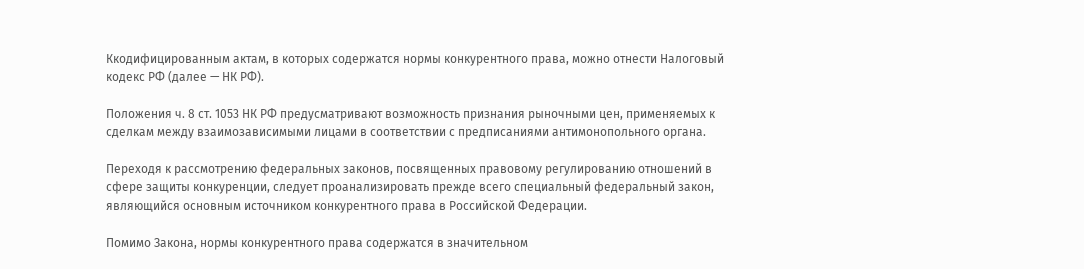Ккодифицированным актам, в которых содержатся нормы конкурентного права, можно отнести Налоговый кодекс РФ (далее — НК РФ).

Положения ч. 8 ст. 1053 НК РФ предусматривают возможность признания рыночными цен, применяемых к сделкам между взаимозависимыми лицами в соответствии с предписаниями антимонопольного органа.

Переходя к рассмотрению федеральных законов, посвященных правовому регулированию отношений в сфере защиты конкуренции, следует проанализировать прежде всего специальный федеральный закон, являющийся основным источником конкурентного права в Российской Федерации.

Помимо Закона, нормы конкурентного права содержатся в значительном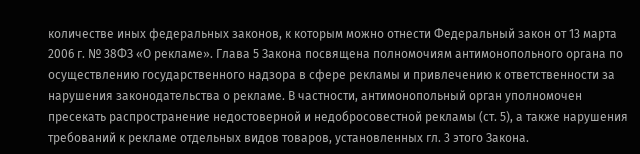количестве иных федеральных законов, к которым можно отнести Федеральный закон от 13 марта 2006 г. № 38ФЗ «О рекламе». Глава 5 Закона посвящена полномочиям антимонопольного органа по осуществлению государственного надзора в сфере рекламы и привлечению к ответственности за нарушения законодательства о рекламе. В частности, антимонопольный орган уполномочен пресекать распространение недостоверной и недобросовестной рекламы (ст. 5), а также нарушения требований к рекламе отдельных видов товаров, установленных гл. 3 этого Закона.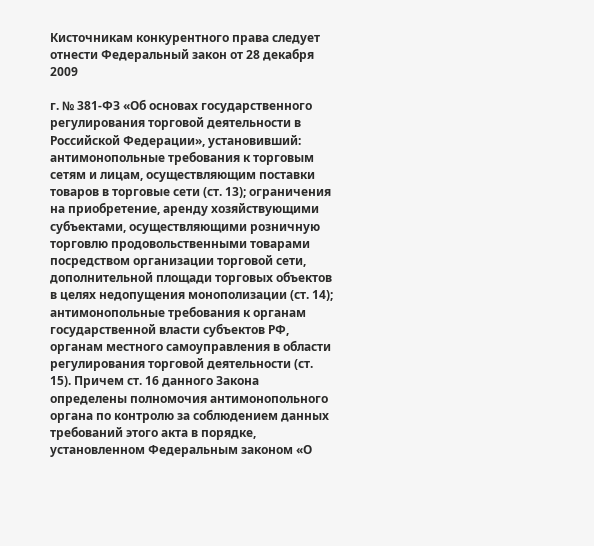Кисточникам конкурентного права следует отнести Федеральный закон от 28 декабря 2009

г. № 381-ФЗ «Об основах государственного регулирования торговой деятельности в Российской Федерации», установивший: антимонопольные требования к торговым сетям и лицам, осуществляющим поставки товаров в торговые сети (ст. 13); ограничения на приобретение, аренду хозяйствующими субъектами, осуществляющими розничную торговлю продовольственными товарами посредством организации торговой сети, дополнительной площади торговых объектов в целях недопущения монополизации (ст. 14); антимонопольные требования к органам государственной власти субъектов РФ, органам местного самоуправления в области регулирования торговой деятельности (ст. 15). Причем ст. 16 данного Закона определены полномочия антимонопольного органа по контролю за соблюдением данных требований этого акта в порядке, установленном Федеральным законом «О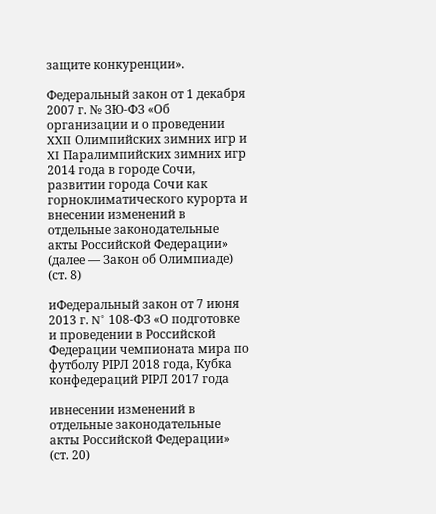защите конкуренции».

Федеральный закон от 1 декабря 2007 г. № ЗЮ-ФЗ «Об организации и о проведении XXII Олимпийских зимних игр и XI Паралимпийских зимних игр 2014 года в городе Сочи, развитии города Сочи как горноклиматического курорта и внесении изменений в отдельные законодательные акты Российской Федерации» (далее — Закон об Олимпиаде) (ст. 8)

иФедеральный закон от 7 июня 2013 г. N° 108-ФЗ «О подготовке и проведении в Российской Федерации чемпионата мира по футболу РІРЛ 2018 года, Кубка конфедераций РІРЛ 2017 года

ивнесении изменений в отдельные законодательные акты Российской Федерации» (ст. 20)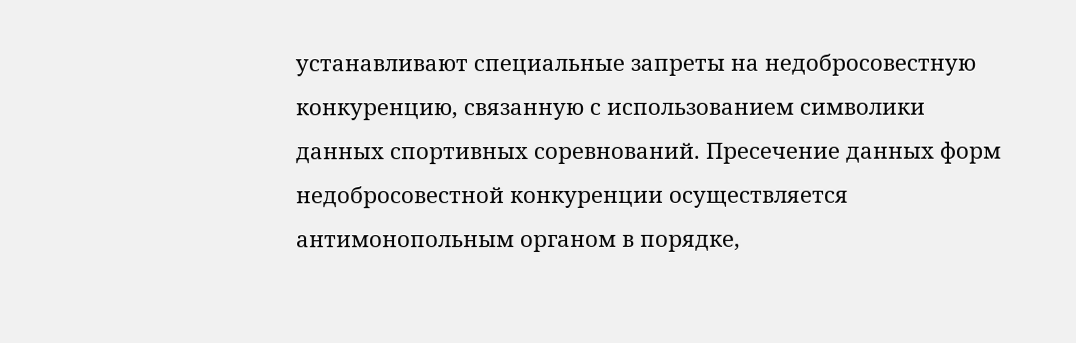устанавливают специальные запреты на недобросовестную конкуренцию, связанную с использованием символики данных спортивных соревнований. Пресечение данных форм недобросовестной конкуренции осуществляется антимонопольным органом в порядке,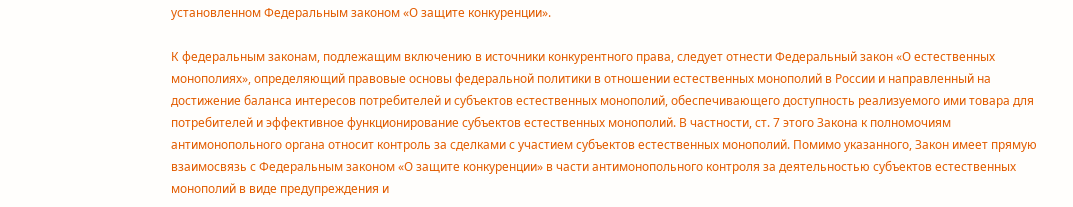установленном Федеральным законом «О защите конкуренции».

К федеральным законам, подлежащим включению в источники конкурентного права, следует отнести Федеральный закон «О естественных монополиях», определяющий правовые основы федеральной политики в отношении естественных монополий в России и направленный на достижение баланса интересов потребителей и субъектов естественных монополий, обеспечивающего доступность реализуемого ими товара для потребителей и эффективное функционирование субъектов естественных монополий. В частности, ст. 7 этого Закона к полномочиям антимонопольного органа относит контроль за сделками с участием субъектов естественных монополий. Помимо указанного, Закон имеет прямую взаимосвязь с Федеральным законом «О защите конкуренции» в части антимонопольного контроля за деятельностью субъектов естественных монополий в виде предупреждения и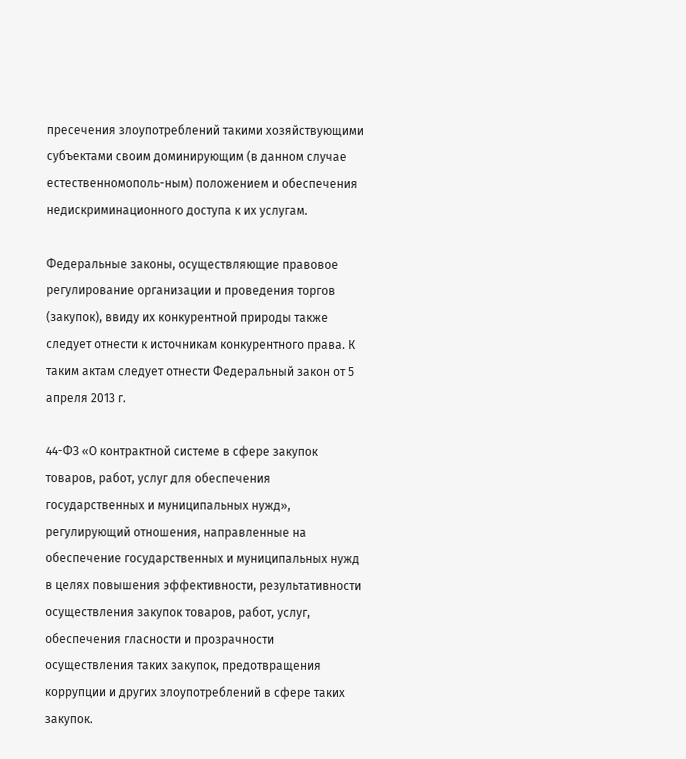пресечения злоупотреблений такими хозяйствующими субъектами своим доминирующим (в данном случае естественномополь-ным) положением и обеспечения недискриминационного доступа к их услугам.

Федеральные законы, осуществляющие правовое регулирование организации и проведения торгов (закупок), ввиду их конкурентной природы также следует отнести к источникам конкурентного права. К таким актам следует отнести Федеральный закон от 5 апреля 2013 г.

44-ФЗ «О контрактной системе в сфере закупок товаров, работ, услуг для обеспечения государственных и муниципальных нужд», регулирующий отношения, направленные на обеспечение государственных и муниципальных нужд в целях повышения эффективности, результативности осуществления закупок товаров, работ, услуг, обеспечения гласности и прозрачности осуществления таких закупок, предотвращения коррупции и других злоупотреблений в сфере таких закупок.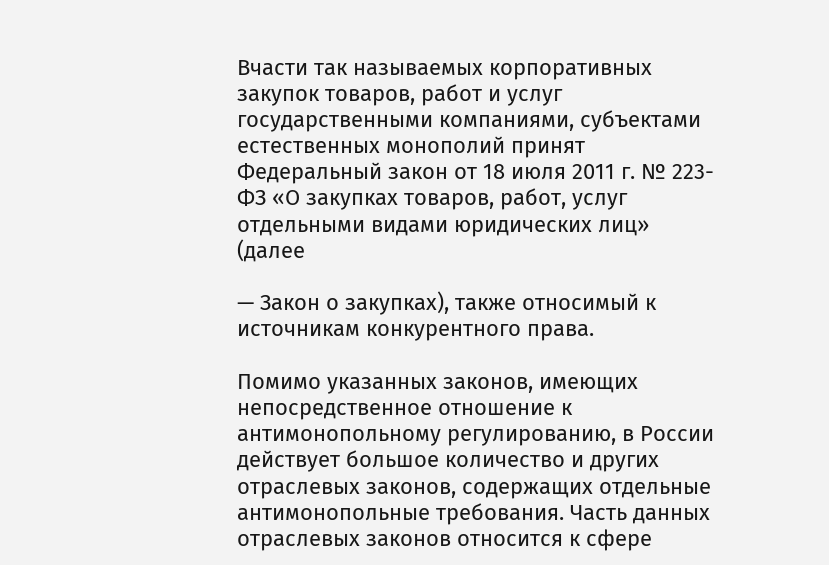Вчасти так называемых корпоративных закупок товаров, работ и услуг государственными компаниями, субъектами естественных монополий принят Федеральный закон от 18 июля 2011 г. № 223-ФЗ «О закупках товаров, работ, услуг отдельными видами юридических лиц» (далее

— Закон о закупках), также относимый к источникам конкурентного права.

Помимо указанных законов, имеющих непосредственное отношение к антимонопольному регулированию, в России действует большое количество и других отраслевых законов, содержащих отдельные антимонопольные требования. Часть данных отраслевых законов относится к сфере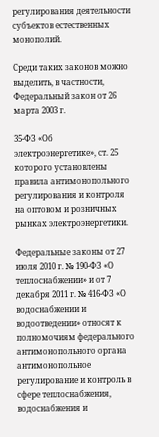регулирования деятельности субъектов естественных монополий.

Среди таких законов можно выделить, в частности, Федеральный закон от 26 марта 2003 г.

35-ФЗ «Об электроэнергетике», ст. 25 которого установлены правила антимонопольного регулирования и контроля на оптовом и розничных рынках электроэнергетики.

Федеральные законы от 27 июля 2010 г. № 190-ФЗ «О теплоснабжении» и от 7 декабря 2011 г. № 416-ФЗ «О водоснабжении и водоотведении» относят к полномочиям федерального антимонопольного органа антимонопольное регулирование и контроль в сфере теплоснабжения, водоснабжения и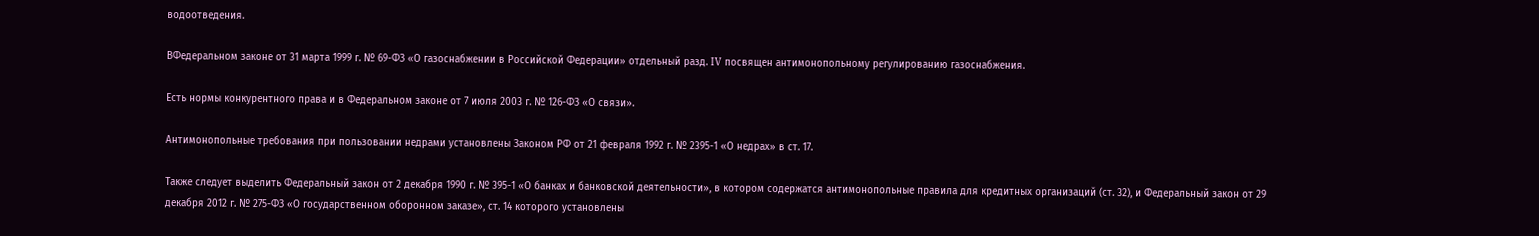водоотведения.

ВФедеральном законе от 31 марта 1999 г. № 69-ФЗ «О газоснабжении в Российской Федерации» отдельный разд. IV посвящен антимонопольному регулированию газоснабжения.

Есть нормы конкурентного права и в Федеральном законе от 7 июля 2003 г. № 126-ФЗ «О связи».

Антимонопольные требования при пользовании недрами установлены Законом РФ от 21 февраля 1992 г. № 2395-1 «О недрах» в ст. 17.

Также следует выделить Федеральный закон от 2 декабря 1990 г. № 395-1 «О банках и банковской деятельности», в котором содержатся антимонопольные правила для кредитных организаций (ст. 32), и Федеральный закон от 29 декабря 2012 г. № 275-ФЗ «О государственном оборонном заказе», ст. 14 которого установлены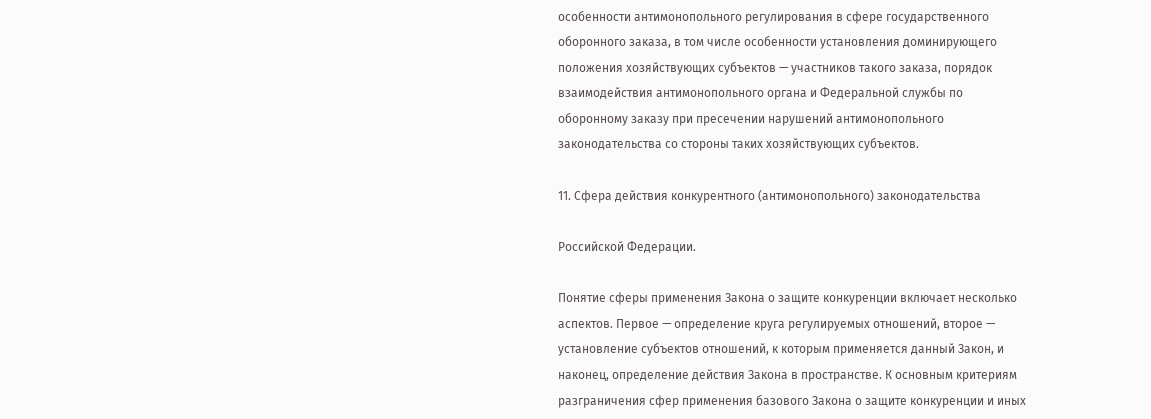особенности антимонопольного регулирования в сфере государственного оборонного заказа, в том числе особенности установления доминирующего положения хозяйствующих субъектов — участников такого заказа, порядок взаимодействия антимонопольного органа и Федеральной службы по оборонному заказу при пресечении нарушений антимонопольного законодательства со стороны таких хозяйствующих субъектов.

11. Сфера действия конкурентного (антимонопольного) законодательства

Российской Федерации.

Понятие сферы применения Закона о защите конкуренции включает несколько аспектов. Первое — определение круга регулируемых отношений, второе — установление субъектов отношений, к которым применяется данный Закон, и наконец, определение действия Закона в пространстве. К основным критериям разграничения сфер применения базового Закона о защите конкуренции и иных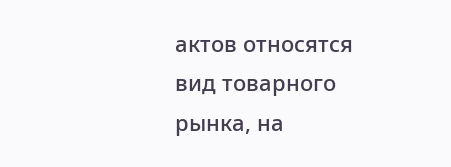актов относятся вид товарного рынка, на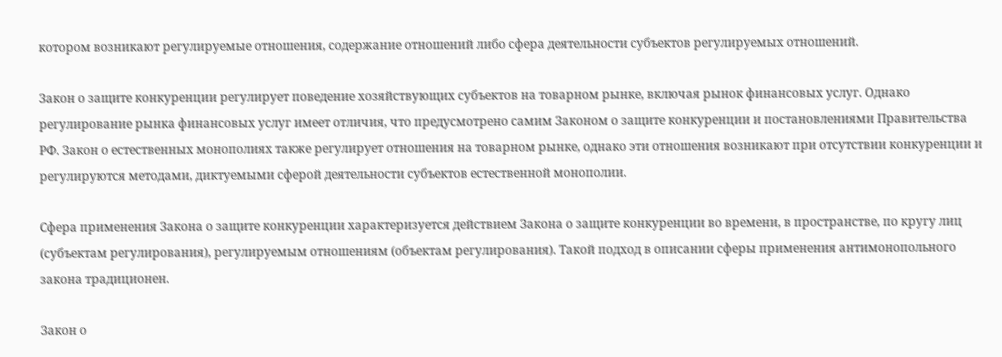котором возникают регулируемые отношения, содержание отношений либо сфера деятельности субъектов регулируемых отношений.

Закон о защите конкуренции регулирует поведение хозяйствующих субъектов на товарном рынке, включая рынок финансовых услуг. Однако регулирование рынка финансовых услуг имеет отличия, что предусмотрено самим Законом о защите конкуренции и постановлениями Правительства РФ. Закон о естественных монополиях также регулирует отношения на товарном рынке, однако эти отношения возникают при отсутствии конкуренции и регулируются методами, диктуемыми сферой деятельности субъектов естественной монополии.

Сфера применения Закона о защите конкуренции характеризуется действием Закона о защите конкуренции во времени, в пространстве, по кругу лиц (субъектам регулирования), регулируемым отношениям (объектам регулирования). Такой подход в описании сферы применения антимонопольного закона традиционен.

Закон о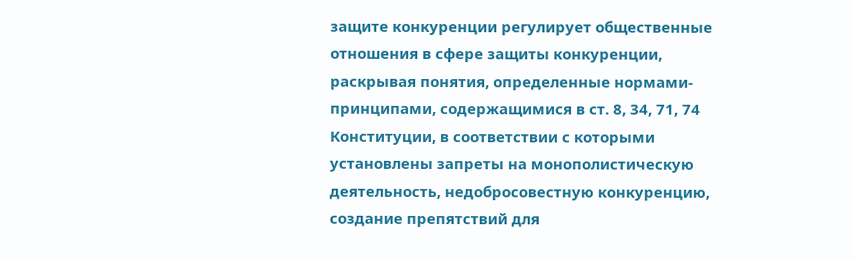защите конкуренции регулирует общественные отношения в сфере защиты конкуренции, раскрывая понятия, определенные нормами-принципами, содержащимися в ст. 8, 34, 71, 74 Конституции, в соответствии с которыми установлены запреты на монополистическую деятельность, недобросовестную конкуренцию, создание препятствий для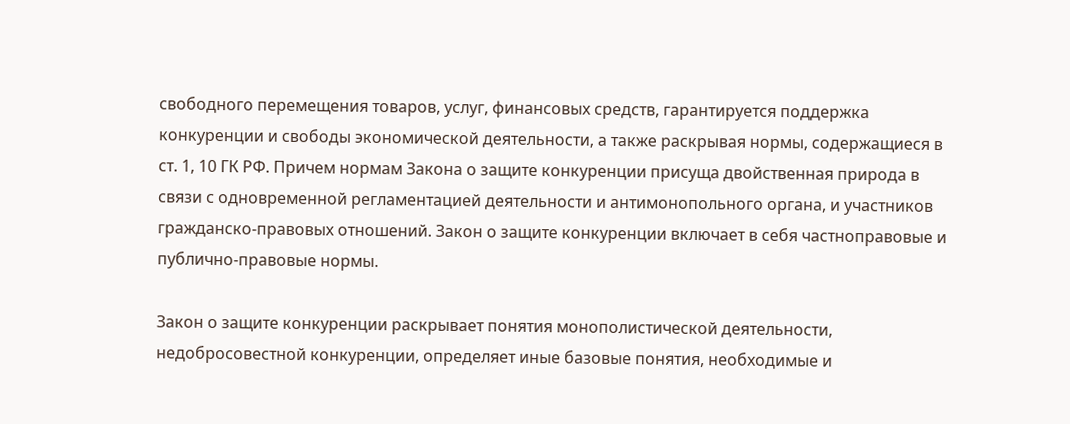свободного перемещения товаров, услуг, финансовых средств, гарантируется поддержка конкуренции и свободы экономической деятельности, а также раскрывая нормы, содержащиеся в ст. 1, 10 ГК РФ. Причем нормам Закона о защите конкуренции присуща двойственная природа в связи с одновременной регламентацией деятельности и антимонопольного органа, и участников гражданско-правовых отношений. Закон о защите конкуренции включает в себя частноправовые и публично-правовые нормы.

Закон о защите конкуренции раскрывает понятия монополистической деятельности, недобросовестной конкуренции, определяет иные базовые понятия, необходимые и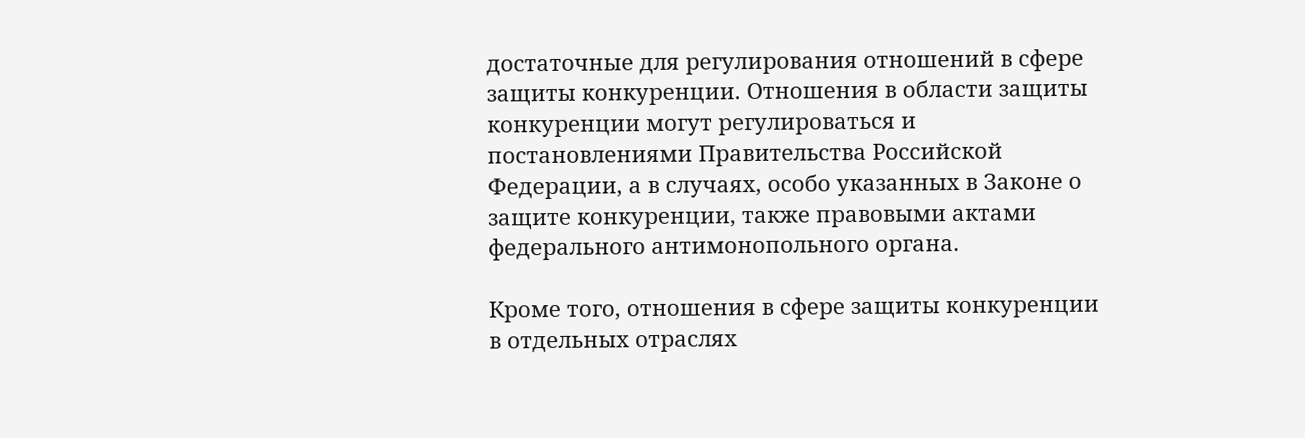достаточные для регулирования отношений в сфере защиты конкуренции. Отношения в области защиты конкуренции могут регулироваться и постановлениями Правительства Российской Федерации, а в случаях, особо указанных в Законе о защите конкуренции, также правовыми актами федерального антимонопольного органа.

Кроме того, отношения в сфере защиты конкуренции в отдельных отраслях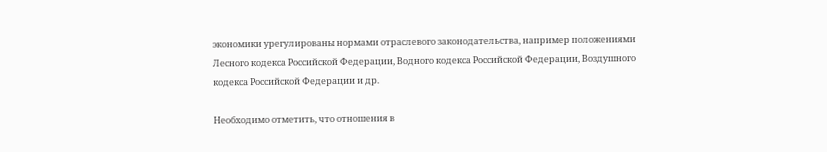экономики урегулированы нормами отраслевого законодательства, например положениями Лесного кодекса Российской Федерации, Водного кодекса Российской Федерации, Воздушного кодекса Российской Федерации и др.

Необходимо отметить, что отношения в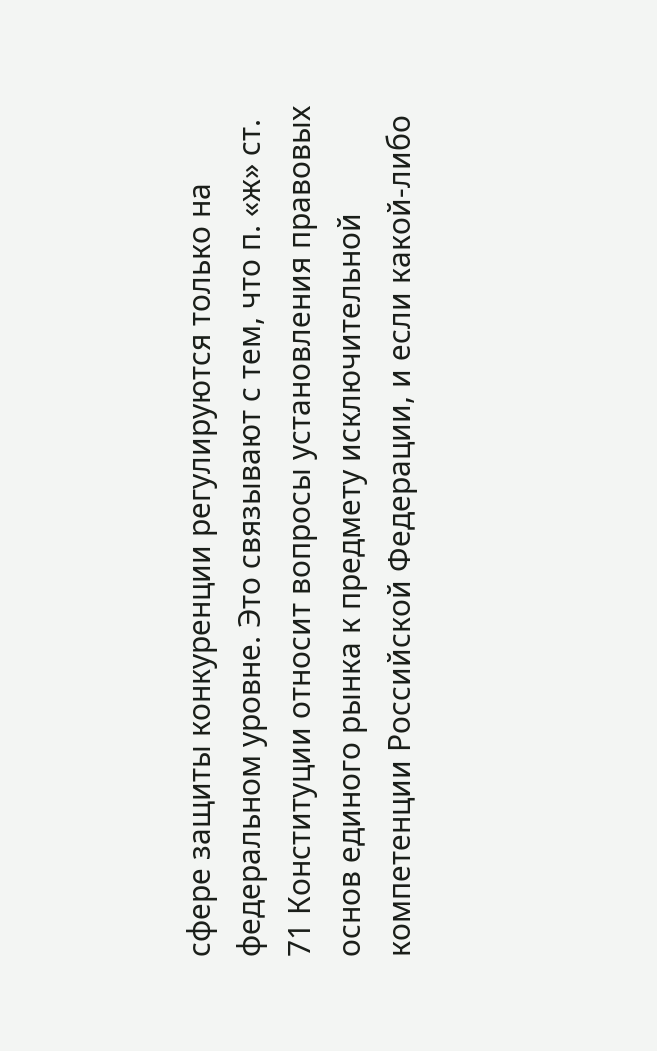сфере защиты конкуренции регулируются только на федеральном уровне. Это связывают с тем, что п. «ж» ст. 71 Конституции относит вопросы установления правовых основ единого рынка к предмету исключительной компетенции Российской Федерации, и если какой-либо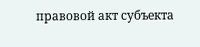правовой акт субъекта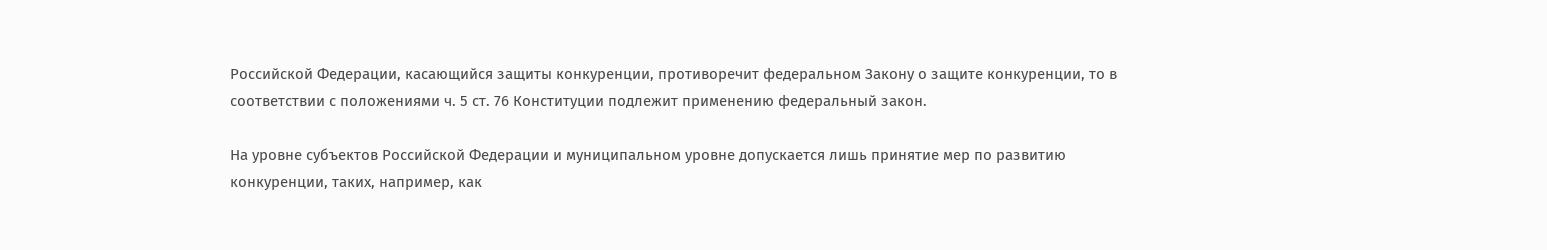Российской Федерации, касающийся защиты конкуренции, противоречит федеральном Закону о защите конкуренции, то в соответствии с положениями ч. 5 ст. 76 Конституции подлежит применению федеральный закон.

На уровне субъектов Российской Федерации и муниципальном уровне допускается лишь принятие мер по развитию конкуренции, таких, например, как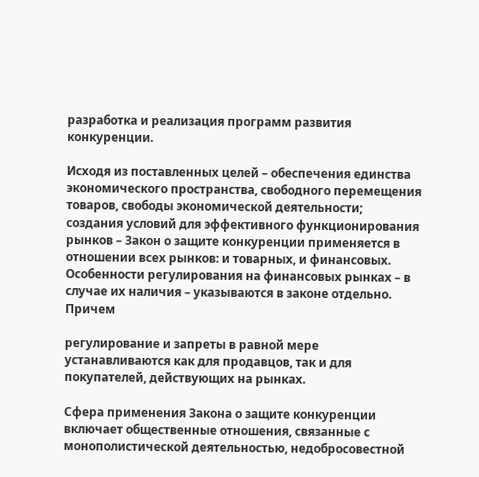разработка и реализация программ развития конкуренции.

Исходя из поставленных целей – обеспечения единства экономического пространства, свободного перемещения товаров, свободы экономической деятельности; создания условий для эффективного функционирования рынков – Закон о защите конкуренции применяется в отношении всех рынков: и товарных, и финансовых. Особенности регулирования на финансовых рынках – в случае их наличия – указываются в законе отдельно. Причем

регулирование и запреты в равной мере устанавливаются как для продавцов, так и для покупателей, действующих на рынках.

Сфера применения Закона о защите конкуренции включает общественные отношения, связанные с монополистической деятельностью, недобросовестной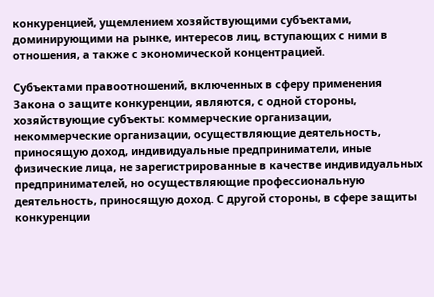конкуренцией, ущемлением хозяйствующими субъектами, доминирующими на рынке, интересов лиц, вступающих с ними в отношения, а также с экономической концентрацией.

Субъектами правоотношений, включенных в сферу применения Закона о защите конкуренции, являются, с одной стороны, хозяйствующие субъекты: коммерческие организации, некоммерческие организации, осуществляющие деятельность, приносящую доход, индивидуальные предприниматели, иные физические лица, не зарегистрированные в качестве индивидуальных предпринимателей, но осуществляющие профессиональную деятельность, приносящую доход. С другой стороны, в сфере защиты конкуренции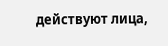действуют лица,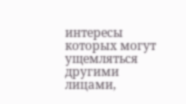интересы которых могут ущемляться другими лицами,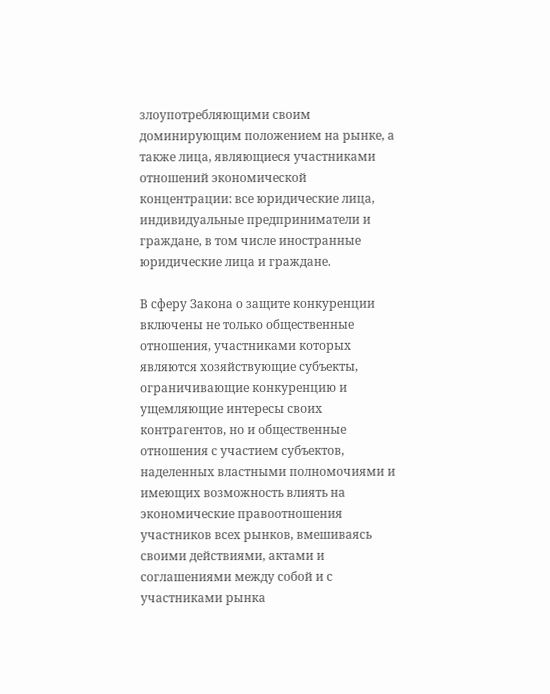злоупотребляющими своим доминирующим положением на рынке, а также лица, являющиеся участниками отношений экономической концентрации: все юридические лица, индивидуальные предприниматели и граждане, в том числе иностранные юридические лица и граждане.

В сферу Закона о защите конкуренции включены не только общественные отношения, участниками которых являются хозяйствующие субъекты, ограничивающие конкуренцию и ущемляющие интересы своих контрагентов, но и общественные отношения с участием субъектов, наделенных властными полномочиями и имеющих возможность влиять на экономические правоотношения участников всех рынков, вмешиваясь своими действиями, актами и соглашениями между собой и с участниками рынка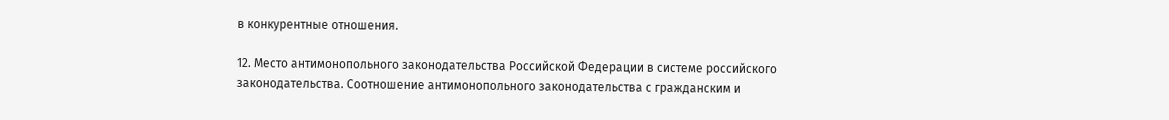в конкурентные отношения.

12. Место антимонопольного законодательства Российской Федерации в системе российского законодательства. Соотношение антимонопольного законодательства с гражданским и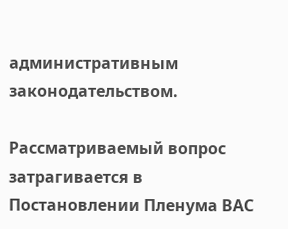административным законодательством.

Рассматриваемый вопрос затрагивается в Постановлении Пленума ВАС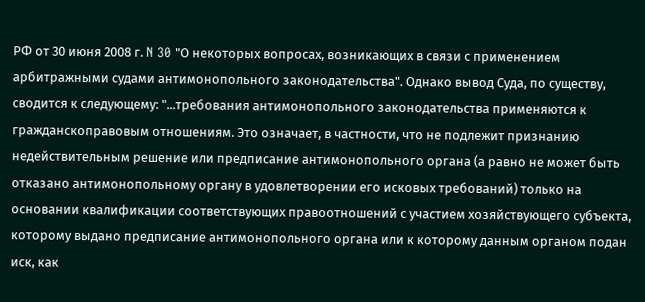РФ от 30 июня 2008 г. N 30 "О некоторых вопросах, возникающих в связи с применением арбитражными судами антимонопольного законодательства". Однако вывод Суда, по существу, сводится к следующему: "...требования антимонопольного законодательства применяются к гражданскоправовым отношениям. Это означает, в частности, что не подлежит признанию недействительным решение или предписание антимонопольного органа (а равно не может быть отказано антимонопольному органу в удовлетворении его исковых требований) только на основании квалификации соответствующих правоотношений с участием хозяйствующего субъекта, которому выдано предписание антимонопольного органа или к которому данным органом подан иск, как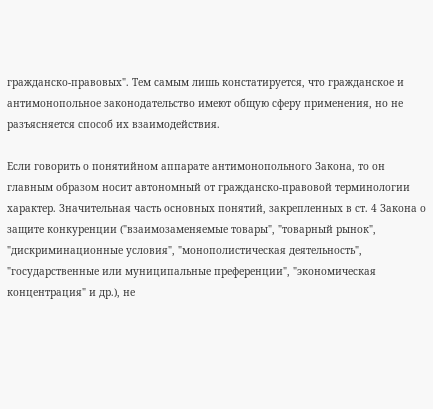гражданско-правовых". Тем самым лишь констатируется, что гражданское и антимонопольное законодательство имеют общую сферу применения, но не разъясняется способ их взаимодействия.

Если говорить о понятийном аппарате антимонопольного Закона, то он главным образом носит автономный от гражданско-правовой терминологии характер. Значительная часть основных понятий, закрепленных в ст. 4 Закона о защите конкуренции ("взаимозаменяемые товары", "товарный рынок", "дискриминационные условия", "монополистическая деятельность", "государственные или муниципальные преференции", "экономическая концентрация" и др.), не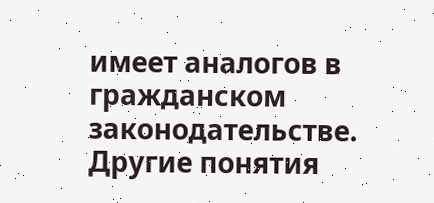имеет аналогов в гражданском законодательстве. Другие понятия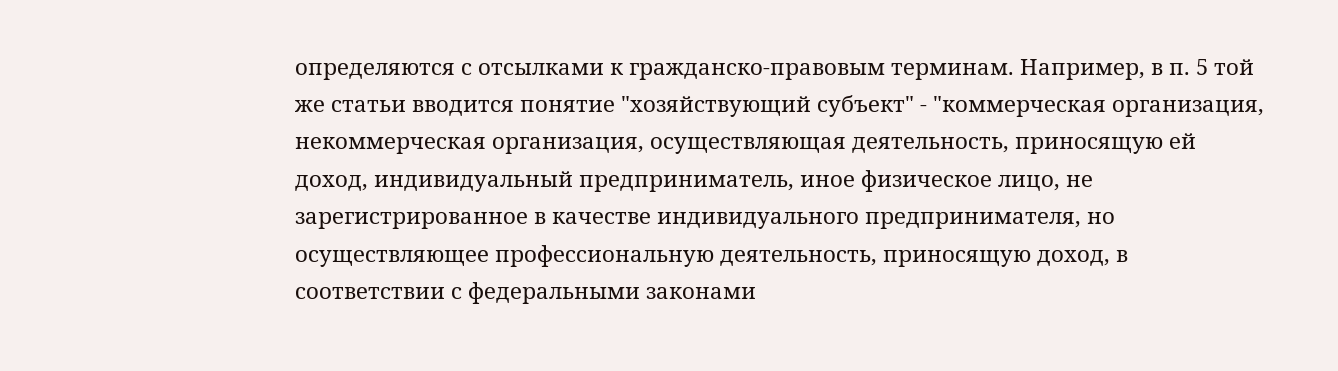определяются с отсылками к гражданско-правовым терминам. Например, в п. 5 той же статьи вводится понятие "хозяйствующий субъект" - "коммерческая организация, некоммерческая организация, осуществляющая деятельность, приносящую ей доход, индивидуальный предприниматель, иное физическое лицо, не зарегистрированное в качестве индивидуального предпринимателя, но осуществляющее профессиональную деятельность, приносящую доход, в соответствии с федеральными законами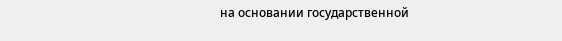на основании государственной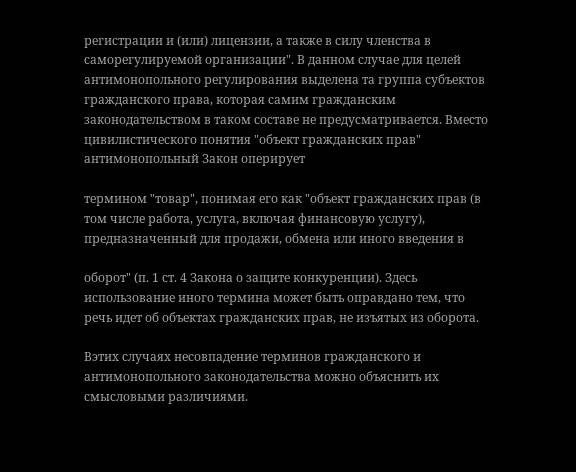регистрации и (или) лицензии, а также в силу членства в саморегулируемой организации". В данном случае для целей антимонопольного регулирования выделена та группа субъектов гражданского права, которая самим гражданским законодательством в таком составе не предусматривается. Вместо цивилистического понятия "объект гражданских прав" антимонопольный Закон оперирует

термином "товар", понимая его как "объект гражданских прав (в том числе работа, услуга, включая финансовую услугу), предназначенный для продажи, обмена или иного введения в

оборот" (п. 1 ст. 4 Закона о защите конкуренции). Здесь использование иного термина может быть оправдано тем, что речь идет об объектах гражданских прав, не изъятых из оборота.

Вэтих случаях несовпадение терминов гражданского и антимонопольного законодательства можно объяснить их смысловыми различиями.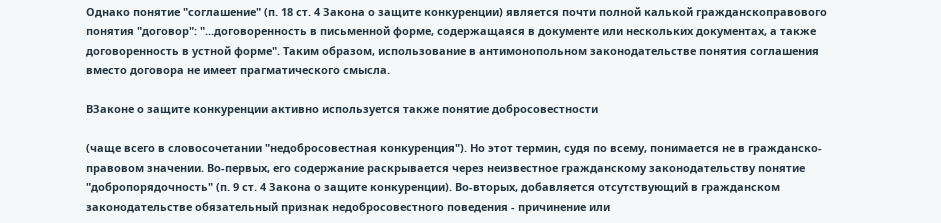Однако понятие "соглашение" (п. 18 ст. 4 Закона о защите конкуренции) является почти полной калькой гражданскоправового понятия "договор": "...договоренность в письменной форме, содержащаяся в документе или нескольких документах, а также договоренность в устной форме". Таким образом, использование в антимонопольном законодательстве понятия соглашения вместо договора не имеет прагматического смысла.

ВЗаконе о защите конкуренции активно используется также понятие добросовестности

(чаще всего в словосочетании "недобросовестная конкуренция"). Но этот термин, судя по всему, понимается не в гражданско-правовом значении. Во-первых, его содержание раскрывается через неизвестное гражданскому законодательству понятие "добропорядочность" (п. 9 ст. 4 Закона о защите конкуренции). Во-вторых, добавляется отсутствующий в гражданском законодательстве обязательный признак недобросовестного поведения - причинение или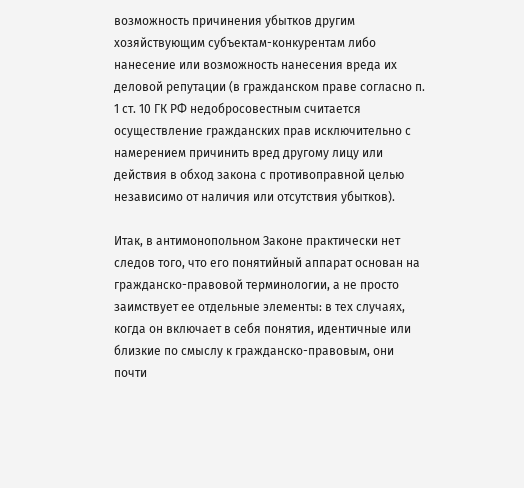возможность причинения убытков другим хозяйствующим субъектам-конкурентам либо нанесение или возможность нанесения вреда их деловой репутации (в гражданском праве согласно п. 1 ст. 10 ГК РФ недобросовестным считается осуществление гражданских прав исключительно с намерением причинить вред другому лицу или действия в обход закона с противоправной целью независимо от наличия или отсутствия убытков).

Итак, в антимонопольном Законе практически нет следов того, что его понятийный аппарат основан на гражданско-правовой терминологии, а не просто заимствует ее отдельные элементы: в тех случаях, когда он включает в себя понятия, идентичные или близкие по смыслу к гражданско-правовым, они почти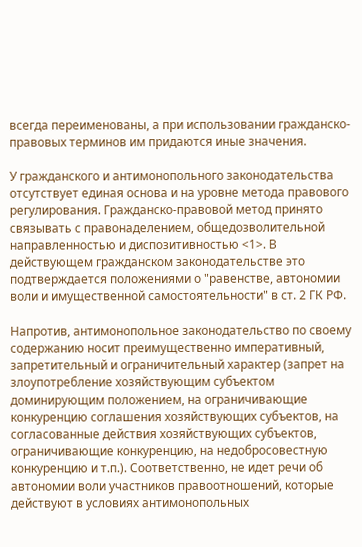всегда переименованы, а при использовании гражданско-правовых терминов им придаются иные значения.

У гражданского и антимонопольного законодательства отсутствует единая основа и на уровне метода правового регулирования. Гражданско-правовой метод принято связывать с правонаделением, общедозволительной направленностью и диспозитивностью <1>. В действующем гражданском законодательстве это подтверждается положениями о "равенстве, автономии воли и имущественной самостоятельности" в ст. 2 ГК РФ.

Напротив, антимонопольное законодательство по своему содержанию носит преимущественно императивный, запретительный и ограничительный характер (запрет на злоупотребление хозяйствующим субъектом доминирующим положением, на ограничивающие конкуренцию соглашения хозяйствующих субъектов, на согласованные действия хозяйствующих субъектов, ограничивающие конкуренцию, на недобросовестную конкуренцию и т.п.). Соответственно, не идет речи об автономии воли участников правоотношений, которые действуют в условиях антимонопольных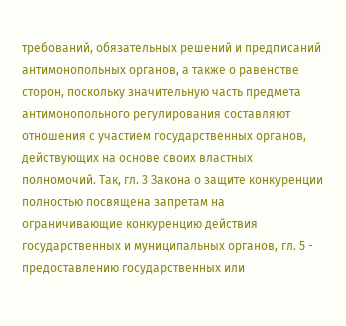требований, обязательных решений и предписаний антимонопольных органов, а также о равенстве сторон, поскольку значительную часть предмета антимонопольного регулирования составляют отношения с участием государственных органов, действующих на основе своих властных полномочий. Так, гл. 3 Закона о защите конкуренции полностью посвящена запретам на ограничивающие конкуренцию действия государственных и муниципальных органов, гл. 5 - предоставлению государственных или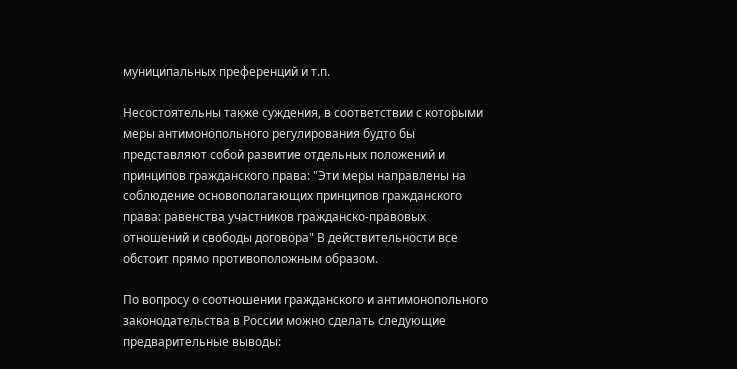муниципальных преференций и т.п.

Несостоятельны также суждения, в соответствии с которыми меры антимонопольного регулирования будто бы представляют собой развитие отдельных положений и принципов гражданского права: "Эти меры направлены на соблюдение основополагающих принципов гражданского права: равенства участников гражданско-правовых отношений и свободы договора" В действительности все обстоит прямо противоположным образом.

По вопросу о соотношении гражданского и антимонопольного законодательства в России можно сделать следующие предварительные выводы: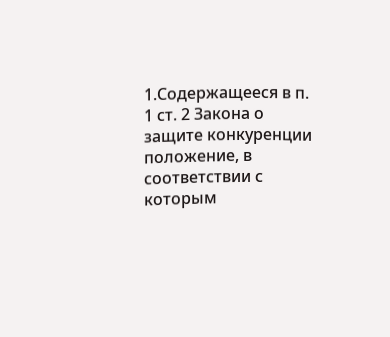1.Содержащееся в п. 1 ст. 2 Закона о защите конкуренции положение, в соответствии с которым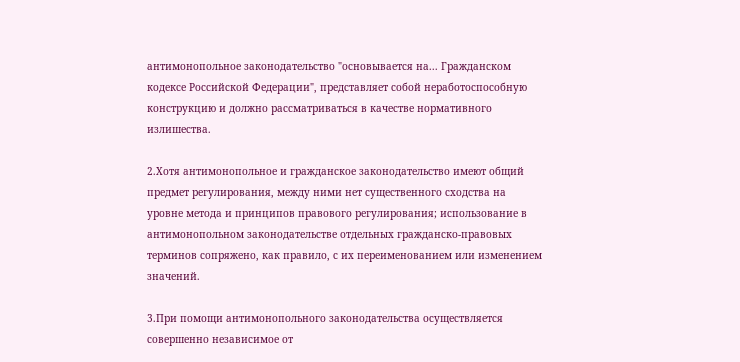антимонопольное законодательство "основывается на... Гражданском кодексе Российской Федерации", представляет собой неработоспособную конструкцию и должно рассматриваться в качестве нормативного излишества.

2.Хотя антимонопольное и гражданское законодательство имеют общий предмет регулирования, между ними нет существенного сходства на уровне метода и принципов правового регулирования; использование в антимонопольном законодательстве отдельных гражданско-правовых терминов сопряжено, как правило, с их переименованием или изменением значений.

3.При помощи антимонопольного законодательства осуществляется совершенно независимое от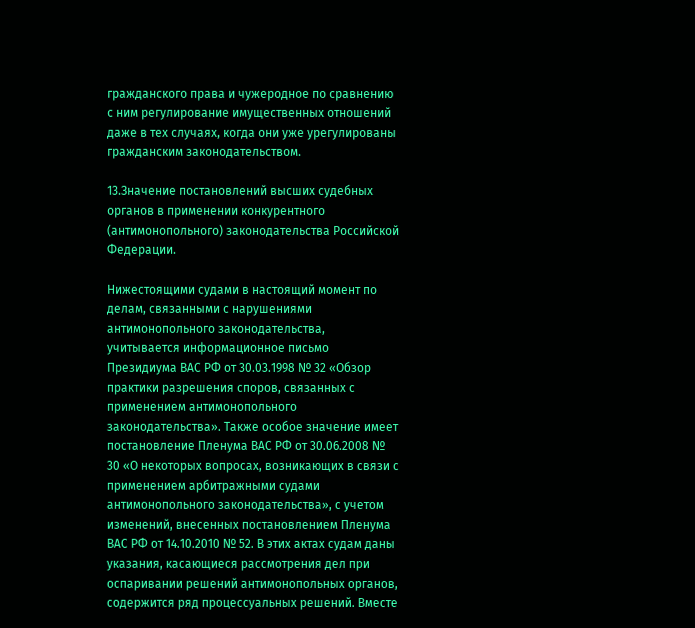гражданского права и чужеродное по сравнению с ним регулирование имущественных отношений даже в тех случаях, когда они уже урегулированы гражданским законодательством.

13.Значение постановлений высших судебных органов в применении конкурентного (антимонопольного) законодательства Российской Федерации.

Нижестоящими судами в настоящий момент по делам, связанными с нарушениями антимонопольного законодательства, учитывается информационное письмо Президиума ВАС РФ от 30.03.1998 № 32 «Обзор практики разрешения споров, связанных с применением антимонопольного законодательства». Также особое значение имеет постановление Пленума ВАС РФ от 30.06.2008 № 30 «О некоторых вопросах, возникающих в связи с применением арбитражными судами антимонопольного законодательства», с учетом изменений, внесенных постановлением Пленума ВАС РФ от 14.10.2010 № 52. В этих актах судам даны указания, касающиеся рассмотрения дел при оспаривании решений антимонопольных органов, содержится ряд процессуальных решений. Вместе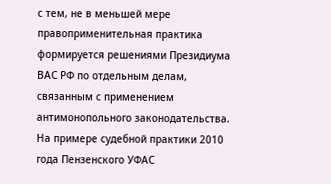с тем, не в меньшей мере правоприменительная практика формируется решениями Президиума ВАС РФ по отдельным делам, связанным с применением антимонопольного законодательства. На примере судебной практики 2010 года Пензенского УФАС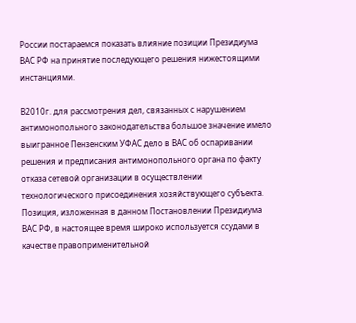России постараемся показать влияние позиции Президиума ВАС РФ на принятие последующего решения нижестоящими инстанциями.

В2010г. для рассмотрения дел, связанных с нарушением антимонопольного законодательства большое значение имело выигранное Пензенским УФАС дело в ВАС об оспаривании решения и предписания антимонопольного органа по факту отказа сетевой организации в осуществлении технологического присоединения хозяйствующего субъекта. Позиция, изложенная в данном Постановлении Президиума ВАС РФ, в настоящее время широко используется ссудами в качестве правоприменительной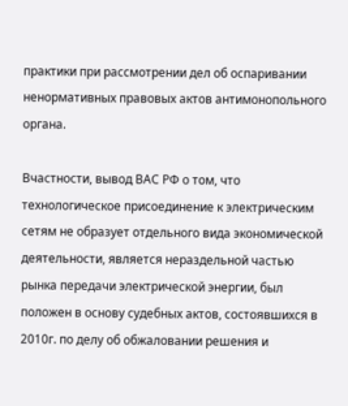практики при рассмотрении дел об оспаривании ненормативных правовых актов антимонопольного органа.

Вчастности, вывод ВАС РФ о том, что технологическое присоединение к электрическим сетям не образует отдельного вида экономической деятельности, является нераздельной частью рынка передачи электрической энергии, был положен в основу судебных актов, состоявшихся в 2010г. по делу об обжаловании решения и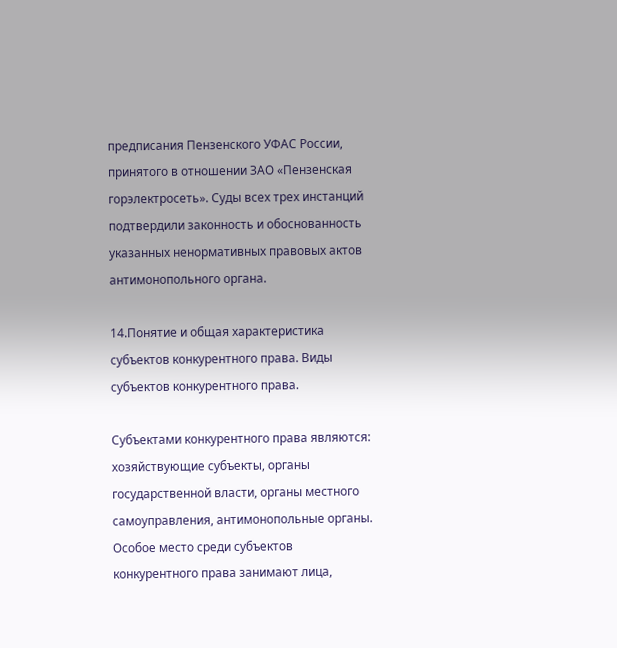предписания Пензенского УФАС России, принятого в отношении ЗАО «Пензенская горэлектросеть». Суды всех трех инстанций подтвердили законность и обоснованность указанных ненормативных правовых актов антимонопольного органа.

14.Понятие и общая характеристика субъектов конкурентного права. Виды субъектов конкурентного права.

Субъектами конкурентного права являются: хозяйствующие субъекты, органы государственной власти, органы местного самоуправления, антимонопольные органы. Особое место среди субъектов конкурентного права занимают лица,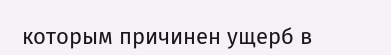которым причинен ущерб в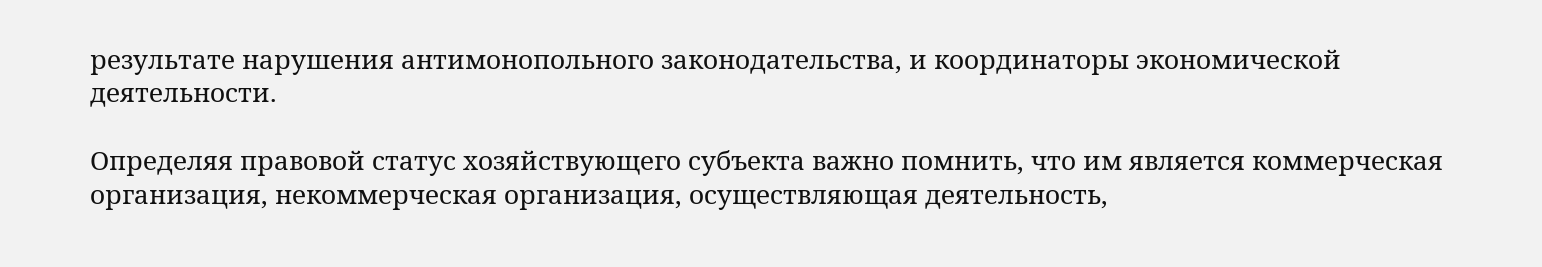результате нарушения антимонопольного законодательства, и координаторы экономической деятельности.

Определяя правовой статус хозяйствующего субъекта важно помнить, что им является коммерческая организация, некоммерческая организация, осуществляющая деятельность,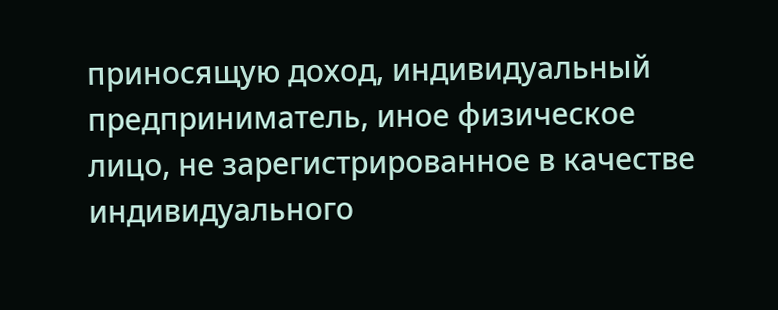приносящую доход, индивидуальный предприниматель, иное физическое лицо, не зарегистрированное в качестве индивидуального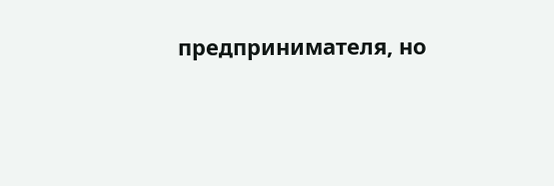предпринимателя, но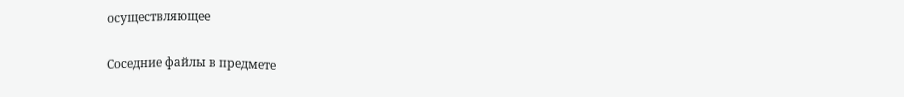осуществляющее

Соседние файлы в предмете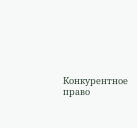Конкурентное право